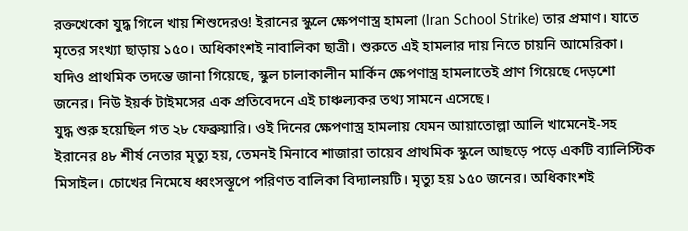রক্তখেকো যুদ্ধ গিলে খায় শিশুদেরও! ইরানের স্কুলে ক্ষেপণাস্ত্র হামলা (Iran School Strike) তার প্রমাণ। যাতে মৃতের সংখ্যা ছাড়ায় ১৫০। অধিকাংশই নাবালিকা ছাত্রী। শুরুতে এই হামলার দায় নিতে চায়নি আমেরিকা। যদিও প্রাথমিক তদন্তে জানা গিয়েছে, স্কুল চালাকালীন মার্কিন ক্ষেপণাস্ত্র হামলাতেই প্রাণ গিয়েছে দেড়শো জনের। নিউ ইয়র্ক টাইমসের এক প্রতিবেদনে এই চাঞ্চল্যকর তথ্য সামনে এসেছে।
যুদ্ধ শুরু হয়েছিল গত ২৮ ফেব্রুয়ারি। ওই দিনের ক্ষেপণাস্ত্র হামলায় যেমন আয়াতোল্লা আলি খামেনেই-সহ ইরানের ৪৮ শীর্ষ নেতার মৃত্যু হয়, তেমনই মিনাবে শাজারা তায়েব প্রাথমিক স্কুলে আছড়ে পড়ে একটি ব্যালিস্টিক মিসাইল। চোখের নিমেষে ধ্বংসস্তূপে পরিণত বালিকা বিদ্যালয়টি। মৃত্যু হয় ১৫০ জনের। অধিকাংশই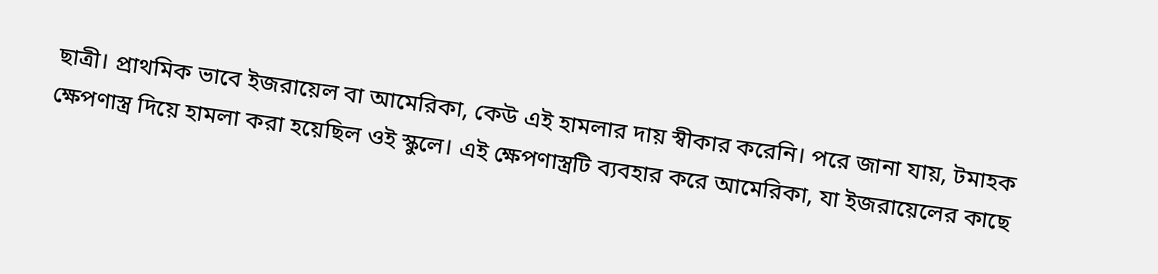ছাত্রী। প্রাথমিক ভাবে ইজরায়েল বা আমেরিকা, কেউ এই হামলার দায় স্বীকার করেনি। পরে জানা যায়, টমাহক ক্ষেপণাস্ত্র দিয়ে হামলা করা হয়েছিল ওই স্কুলে। এই ক্ষেপণাস্ত্রটি ব্যবহার করে আমেরিকা, যা ইজরায়েলের কাছে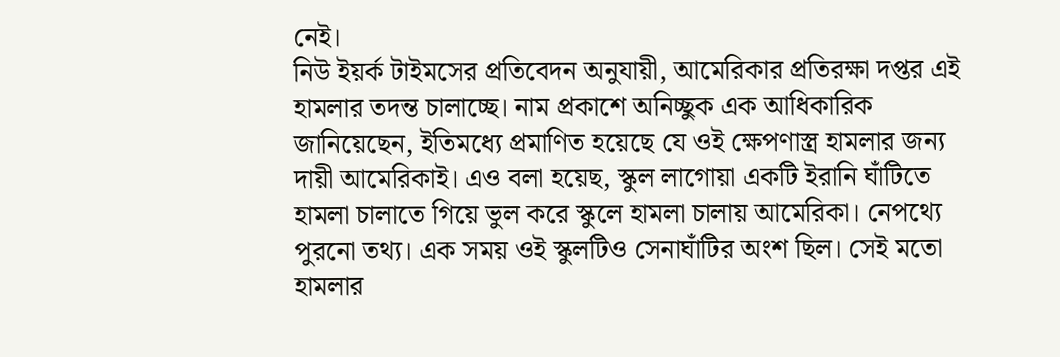নেই।
নিউ ইয়র্ক টাইমসের প্রতিবেদন অনুযায়ী, আমেরিকার প্রতিরক্ষা দপ্তর এই হামলার তদন্ত চালাচ্ছে। নাম প্রকাশে অনিচ্ছুক এক আধিকারিক জানিয়েছেন, ইতিমধ্যে প্রমাণিত হয়েছে যে ওই ক্ষেপণাস্ত্র হামলার জন্য দায়ী আমেরিকাই। এও বলা হয়েছ, স্কুল লাগোয়া একটি ইরানি ঘাঁটিতে হামলা চালাতে গিয়ে ভুল করে স্কুলে হামলা চালায় আমেরিকা। নেপথ্যে পুরনো তথ্য। এক সময় ওই স্কুলটিও সেনাঘাঁটির অংশ ছিল। সেই মতো হামলার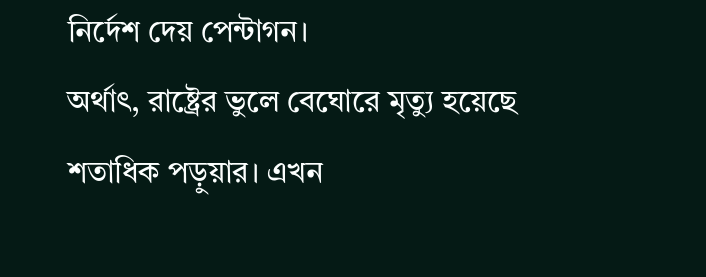নির্দেশ দেয় পেন্টাগন।
অর্থাৎ, রাষ্ট্রের ভুলে বেঘোরে মৃত্যু হয়েছে শতাধিক পড়ুয়ার। এখন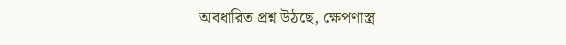অবধারিত প্রশ্ন উঠছে, ক্ষেপণাস্ত্র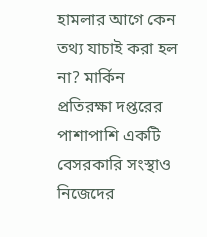হামলার আগে কেন তথ্য যাচাই করা হল না? মার্কিন প্রতিরক্ষা দপ্তরের পাশাপাশি একটি বেসরকারি সংস্থাও নিজেদের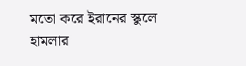মতো করে ইরানের স্কুলে হামলার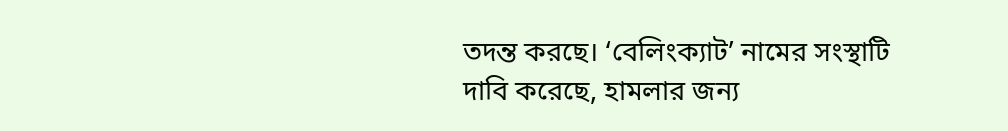তদন্ত করছে। ‘বেলিংক্যাট’ নামের সংস্থাটি দাবি করেছে, হামলার জন্য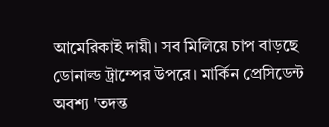আমেরিকাই দায়ী। সব মিলিয়ে চাপ বাড়ছে ডোনাল্ড ট্রাম্পের উপরে। মার্কিন প্রেসিডেন্ট অবশ্য 'তদন্ত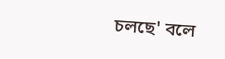চলছে' বলে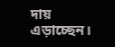দায় এড়াচ্ছেন।